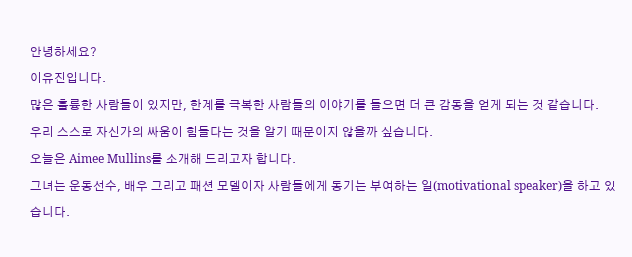안녕하세요?
이유진입니다.
많은 훌륭한 사람들이 있지만, 한계를 극복한 사람들의 이야기를 들으면 더 큰 감동을 얻게 되는 것 같습니다.
우리 스스로 자신가의 싸움이 힘들다는 것을 알기 때문이지 않을까 싶습니다.
오늘은 Aimee Mullins를 소개해 드리고자 합니다.
그녀는 운동선수, 배우 그리고 패션 모델이자 사람들에게 동기는 부여하는 일(motivational speaker)을 하고 있습니다.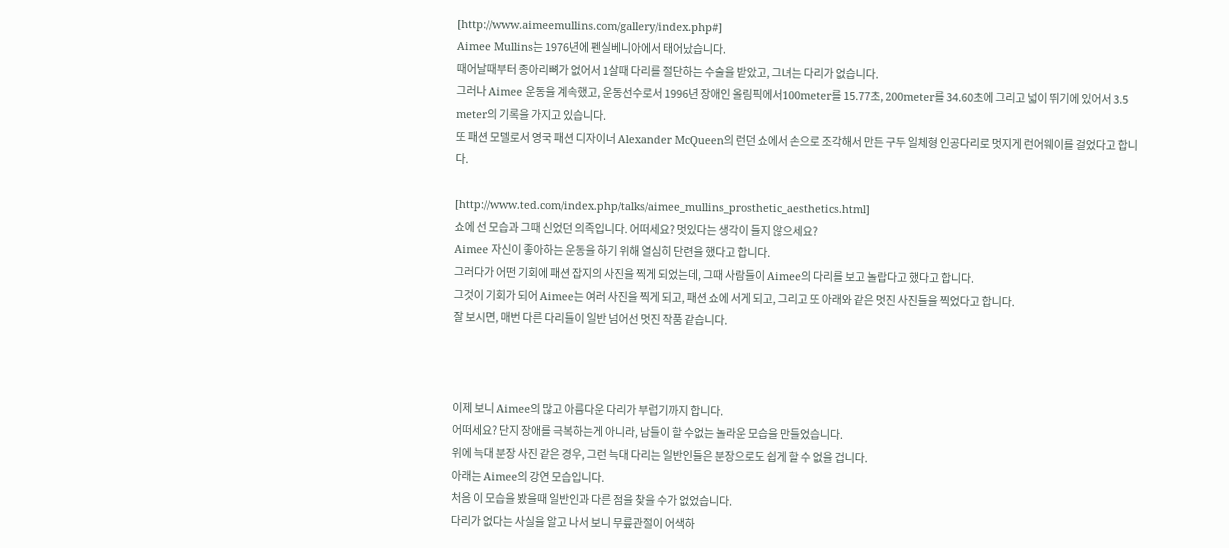[http://www.aimeemullins.com/gallery/index.php#]
Aimee Mullins는 1976년에 펜실베니아에서 태어났습니다.
때어날때부터 종아리뼈가 없어서 1살때 다리를 절단하는 수술을 받았고, 그녀는 다리가 없습니다.
그러나 Aimee 운동을 계속했고, 운동선수로서 1996년 장애인 올림픽에서100meter를 15.77초, 200meter를 34.60초에 그리고 넓이 뛰기에 있어서 3.5 meter의 기록을 가지고 있습니다.
또 패션 모델로서 영국 패션 디자이너 Alexander McQueen의 런던 쇼에서 손으로 조각해서 만든 구두 일체형 인공다리로 멋지게 런어웨이를 걸었다고 합니다.

[http://www.ted.com/index.php/talks/aimee_mullins_prosthetic_aesthetics.html]
쇼에 선 모습과 그때 신었던 의족입니다. 어떠세요? 멋있다는 생각이 들지 않으세요?
Aimee 자신이 좋아하는 운동을 하기 위해 열심히 단련을 했다고 합니다.
그러다가 어떤 기회에 패션 잡지의 사진을 찍게 되었는데, 그때 사람들이 Aimee의 다리를 보고 놀랍다고 했다고 합니다.
그것이 기회가 되어 Aimee는 여러 사진을 찍게 되고, 패션 쇼에 서게 되고, 그리고 또 아래와 같은 멋진 사진들을 찍었다고 합니다.
잘 보시면, 매번 다른 다리들이 일반 넘어선 멋진 작품 같습니다.



이제 보니 Aimee의 많고 아름다운 다리가 부럽기까지 합니다.
어떠세요? 단지 장애를 극복하는게 아니라, 남들이 할 수없는 놀라운 모습을 만들었습니다.
위에 늑대 분장 사진 같은 경우, 그런 늑대 다리는 일반인들은 분장으로도 쉽게 할 수 없을 겁니다.
아래는 Aimee의 강연 모습입니다.
처음 이 모습을 봤을때 일반인과 다른 점을 찾을 수가 없었습니다.
다리가 없다는 사실을 알고 나서 보니 무릎관절이 어색하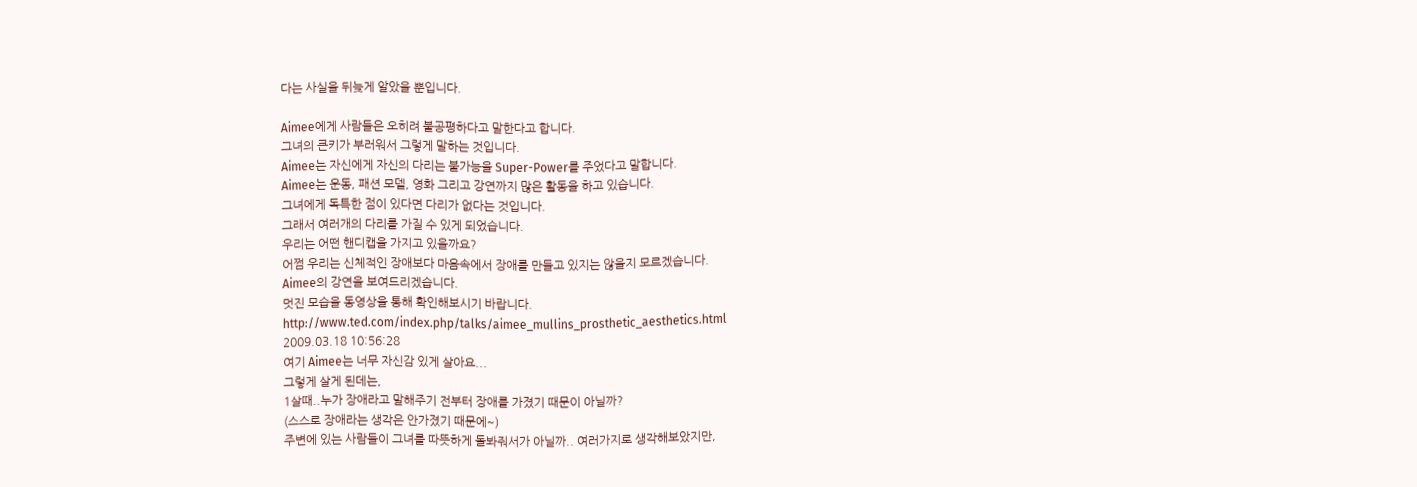다는 사실을 뒤늦게 알았을 뿐입니다.

Aimee에게 사람들은 오히려 불공평하다고 말한다고 합니다.
그녀의 큰키가 부러워서 그렇게 말하는 것입니다.
Aimee는 자신에게 자신의 다리는 불가능을 Super-Power를 주었다고 말합니다.
Aimee는 운동, 패션 모델, 영화 그리고 강연까지 많은 활동을 하고 있습니다.
그녀에게 독특한 점이 있다면 다리가 없다는 것입니다.
그래서 여러개의 다리를 가질 수 있게 되었습니다.
우리는 어떤 핸디캡을 가지고 있을까요?
어쩜 우리는 신체적인 장애보다 마음속에서 장애를 만들고 있지는 않을지 모르겠습니다.
Aimee의 강연을 보여드리겠습니다.
멋진 모습을 동영상을 통해 확인해보시기 바랍니다.
http://www.ted.com/index.php/talks/aimee_mullins_prosthetic_aesthetics.html
2009.03.18 10:56:28
여기 Aimee는 너무 자신감 있게 살아요...
그렇게 살게 된데는,
1살때..누가 장애라고 말해주기 전부터 장애를 가졌기 때문이 아닐까?
(스스로 장애라는 생각은 안가졌기 때문에~)
주변에 있는 사람들이 그녀를 따뜻하게 돌봐줘서가 아닐까.. 여러가지로 생각해보았지만,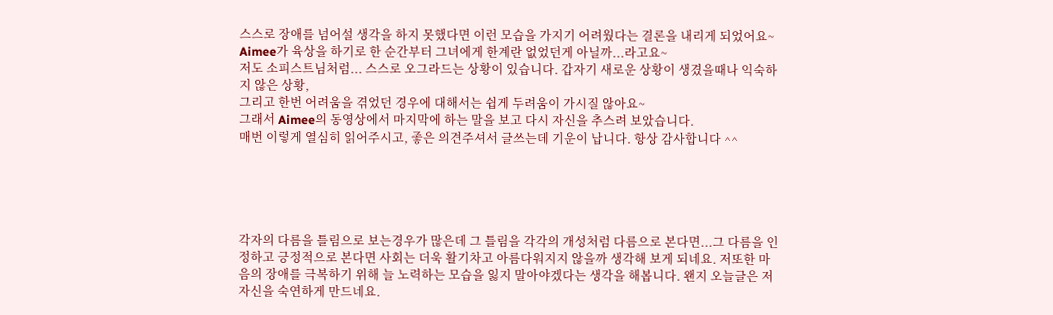스스로 장애를 넘어설 생각을 하지 못했다면 이런 모습을 가지기 어려웠다는 결론을 내리게 되었어요~
Aimee가 육상을 하기로 한 순간부터 그녀에게 한계란 없었던게 아닐까...라고요~
저도 소피스트님처럼... 스스로 오그라드는 상황이 있습니다. 갑자기 새로운 상황이 생겼을때나 익숙하지 않은 상황,
그리고 한번 어려움을 겪었던 경우에 대해서는 쉽게 두려움이 가시질 않아요~
그래서 Aimee의 동영상에서 마지막에 하는 말을 보고 다시 자신을 추스려 보았습니다.
매번 이렇게 열심히 읽어주시고, 좋은 의견주셔서 글쓰는데 기운이 납니다. 항상 감사합니다 ^^





각자의 다름을 틀림으로 보는경우가 많은데 그 틀림을 각각의 개성처럼 다름으로 본다면...그 다름을 인정하고 긍정적으로 본다면 사회는 더욱 활기차고 아름다워지지 않을까 생각해 보게 되네요. 저또한 마음의 장애를 극복하기 위해 늘 노력하는 모습을 잃지 말아야겠다는 생각을 해봅니다. 왠지 오늘글은 저 자신을 숙연하게 만드네요.